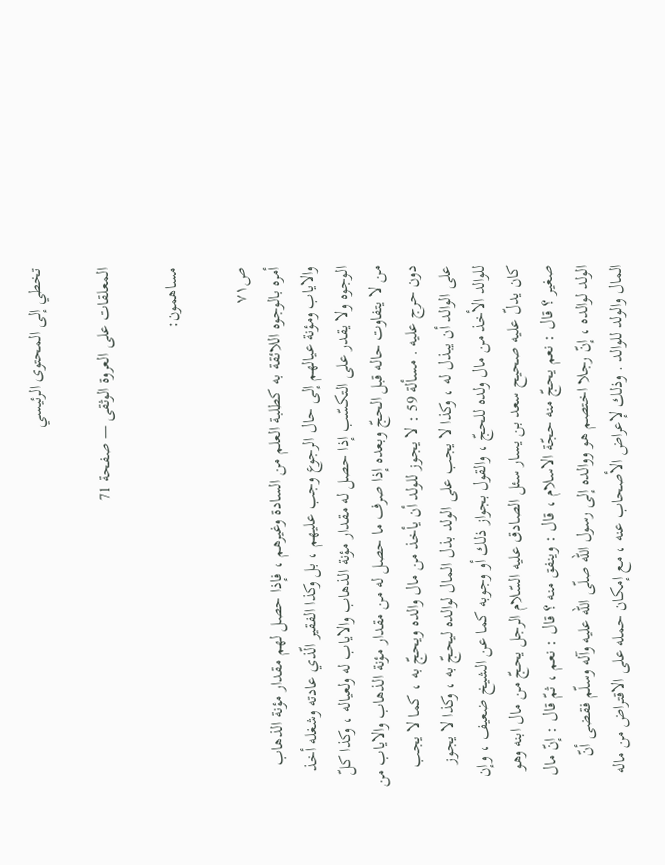تخطي إلى المحتوى الرئيسي

المعلقات على العروة الوثقى — صفحة 71

مساهمون:

ص٧١
أمره بالوجوه اللائقة به كطلبة العلم من السادة وغيرهم ، فإذا حصل لهم مقدار مؤنة الذهاب والاياب ومؤنة عيالهم إلى حال الرجوع وجب عليهم ، بل وكذا الفقير الّذي عادته وشغله أخذ الوجوه ولا يقدر على التكسّب إذا حصل له مقدار مؤنة الذهاب والاياب له ولعياله ، وكذا كلّ من لا يتفاوت حاله قبل الحجّ وبعده إذا صرف ما حصل له من مقدار مؤنة الذهاب والاياب من دون حرج عليه . مسألة 59 : لا يجوز للولد أن يأخذ من مال والده ويحجّ به ، كما لا يجب على الوالد أن يبذل له ، وكذا لا يجب على الولد بذل المال لوالده ليحجّ به ، وكذا لا يجوز للوالد الأخذ من مال ولده للحجّ ، والقول بجواز ذلك أو وجوبه كما عن الشيخ ضعيف ، وإن كان يدلّ عليه صحيح سعد بن يسار سئل الصادق عليه السّلام الرجل يحجّ من مال ابنه وهو صغير ؟ قال : نعم يحجّ منه حجّة الاسلام ، قال : وينفق منه ؟ قال : نعم ، ثمّ قال : إنّ مال الولد لوالده ، إنّ رجلا اختصم هو ووالده إلى رسول اللّه صلّى اللّه عليه وآله وسلّم فقضى أنّ المال والولد للوالد . وذلك لإعراض الأصحاب عنه ، مع إمكان حمله على الاقتراض من ماله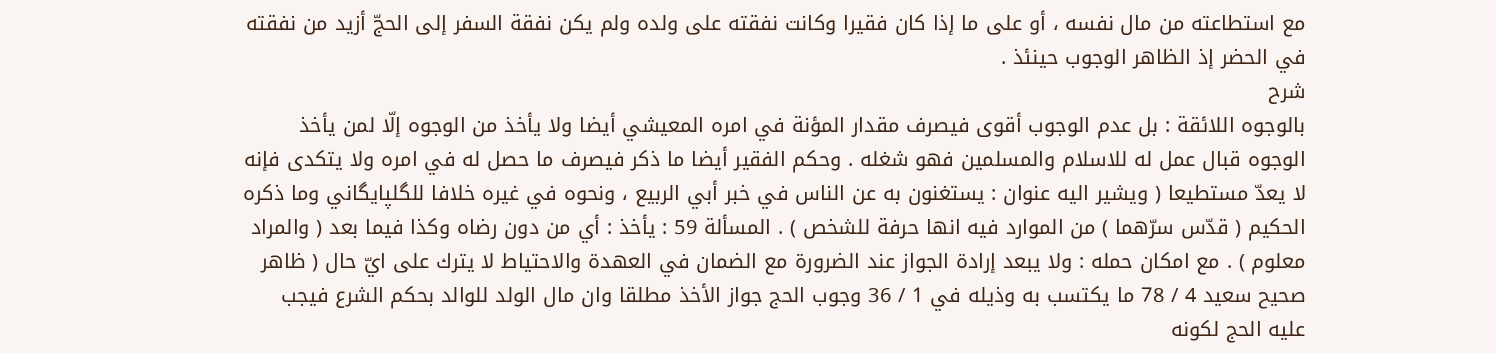مع استطاعته من مال نفسه ، أو على ما إذا كان فقيرا وكانت نفقته على ولده ولم يكن نفقة السفر إلى الحجّ أزيد من نفقته في الحضر إذ الظاهر الوجوب حينئذ .
شرح
بالوجوه اللائقة : بل عدم الوجوب أقوى فيصرف مقدار المؤنة في امره المعيشي أيضا ولا يأخذ من الوجوه إلّا لمن يأخذ الوجوه قبال عمل له للاسلام والمسلمين فهو شغله . وحكم الفقير أيضا ما ذكر فيصرف ما حصل له في امره ولا يتكدى فإنه لا يعدّ مستطيعا ( ويشير اليه عنوان : يستغنون به عن الناس في خبر أبي الربيع ، ونحوه في غيره خلافا للگلپايگاني وما ذكره الحكيم ( قدّس سرّهما ) من الموارد فيه انها حرفة للشخص ) . المسألة 59 : يأخذ : أي من دون رضاه وكذا فيما بعد ( والمراد معلوم ) . مع امكان حمله : ولا يبعد إرادة الجواز عند الضرورة مع الضمان في العهدة والاحتياط لا يترك على ايّ حال ( ظاهر صحيح سعيد 4 / 78 ما يكتسب به وذيله في 1 / 36 وجوب الحج جواز الأخذ مطلقا وان مال الولد للوالد بحكم الشرع فيجب عليه الحج لكونه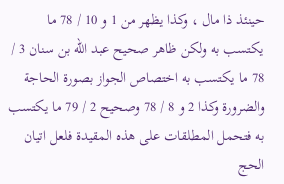حينئذ ذا مال ، وكذا يظهر من 1 و 10 / 78 ما يكتسب به ولكن ظاهر صحيح عبد اللّه بن سنان 3 / 78 ما يكتسب به اختصاص الجواز بصورة الحاجة والضرورة وكذا 2 و 8 / 78 وصحيح 2 / 79 ما يكتسب به فتحمل المطلقات على هذه المقيدة فلعل اتيان الحج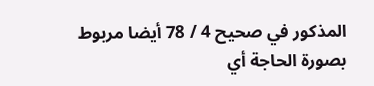المذكور في صحيح 4 / 78 أيضا مربوط بصورة الحاجة أي